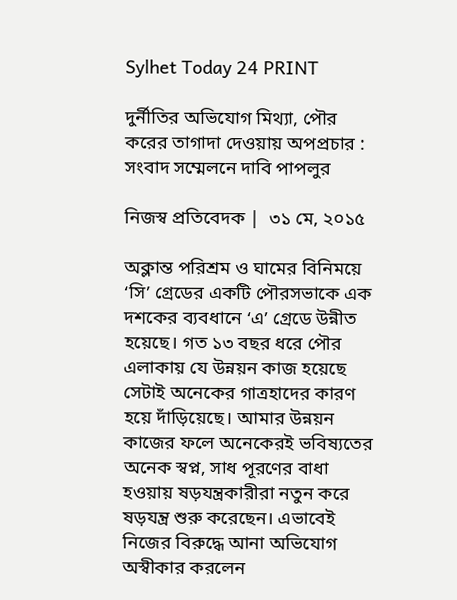Sylhet Today 24 PRINT

দুর্নীতির অভিযোগ মিথ্যা, পৌর করের তাগাদা দেওয়ায় অপপ্রচার : সংবাদ সম্মেলনে দাবি পাপলুর

নিজস্ব প্রতিবেদক |  ৩১ মে, ২০১৫

অক্লান্ত পরিশ্রম ও ঘামের বিনিময়ে ‘সি’ গ্রেডের একটি পৌরসভাকে এক দশকের ব্যবধানে ‘এ’ গ্রেডে উন্নীত হয়েছে। গত ১৩ বছর ধরে পৌর এলাকায় যে উন্নয়ন কাজ হয়েছে সেটাই অনেকের গাত্রহাদের কারণ হয়ে দাঁড়িয়েছে। আমার উন্নয়ন কাজের ফলে অনেকেরই ভবিষ্যতের অনেক স্বপ্ন, সাধ পূরণের বাধা হওয়ায় ষড়যন্ত্রকারীরা নতুন করে ষড়যন্ত্র শুরু করেছেন। এভাবেই নিজের বিরুদ্ধে আনা অভিযোগ অস্বীকার করলেন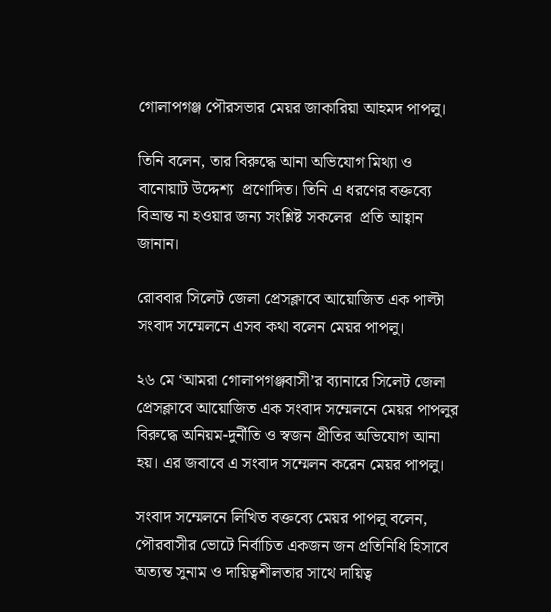গোলাপগঞ্জ পৌরসভার মেয়র জাকারিয়া আহমদ পাপলু।

তিনি বলেন, তার বিরুদ্ধে আনা অভিযোগ মিথ্যা ও বানোয়াট উদ্দেশ্য  প্রণোদিত। তিনি এ ধরণের বক্তব্যে বিভ্রান্ত না হওয়ার জন্য সংশ্লিষ্ট সকলের  প্রতি আহ্বান জানান।

রোববার সিলেট জেলা প্রেসক্লাবে আয়োজিত এক পাল্টা সংবাদ সম্মেলনে এসব কথা বলেন মেয়র পাপলু।

২৬ মে ‘আমরা গোলাপগঞ্জবাসী’র ব্যানারে সিলেট জেলা প্রেসক্লাবে আয়োজিত এক সংবাদ সম্মেলনে মেয়র পাপলুর বিরুদ্ধে অনিয়ম-দুর্নীতি ও স্বজন প্রীতির অভিযোগ আনা হয়। এর জবাবে এ সংবাদ সম্মেলন করেন মেয়র পাপলু।

সংবাদ সম্মেলনে লিখিত বক্তব্যে মেয়র পাপলু বলেন, পৌরবাসীর ভোটে নির্বাচিত একজন জন প্রতিনিধি হিসাবে অত্যন্ত সুনাম ও দায়িত্বশীলতার সাথে দায়িত্ব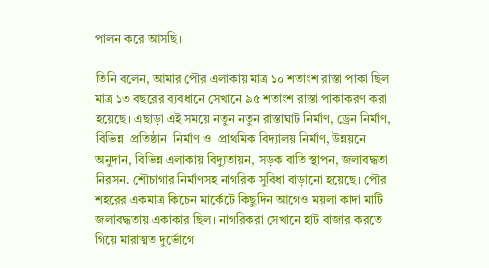পালন করে আসছি।

তিনি বলেন, আমার পৌর এলাকায় মাত্র ১০ শতাংশ রাস্তা পাকা ছিল মাত্র ১৩ বছরের ব্যবধানে সেখানে ৯৫ শতাংশ রাস্তা পাকাকরণ করা হয়েছে। এছাড়া এই সময়ে নতুন নতুন রাস্তাঘাট নির্মাণ, ড্রেন নির্মাণ, বিভিন্ন  প্রতিষ্ঠান  নির্মাণ ও  প্রাথমিক বিদ্যালয় নির্মাণ, উন্নয়নে অনুদান, বিভিন্ন এলাকায় বিদ্যুতায়ন, সড়ক বাতি স্থাপন, জলাবদ্ধতা নিরসন. শৌচাগার নির্মাণসহ নাগরিক সুবিধা বাড়ানো হয়েছে। পৌর শহরের একমাত্র কিচেন মার্কেটে কিছুদিন আগেও ময়লা কাদা মাটি জলাবদ্ধতায় একাকার ছিল। নাগরিকরা সেখানে হাট বাজার করতে গিয়ে মারাত্মত দুর্ভোগে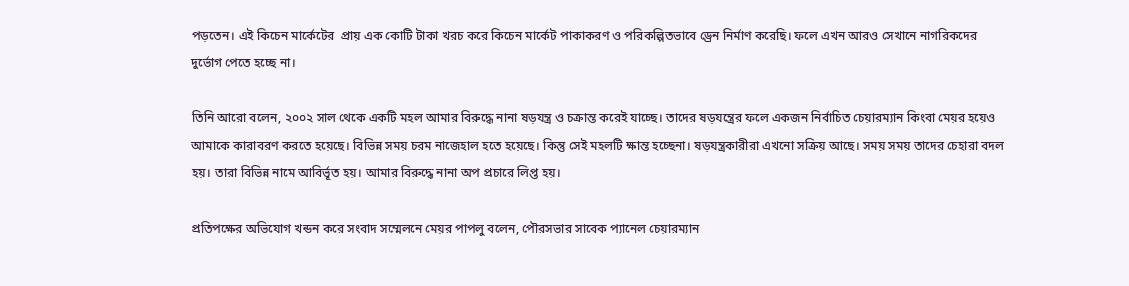পড়তেন। এই কিচেন মার্কেটের  প্রায় এক কোটি টাকা খরচ করে কিচেন মার্কেট পাকাকরণ ও পরিকল্পিতভাবে ড্রেন নির্মাণ করেছি। ফলে এখন আরও সেখানে নাগরিকদের দুর্ভোগ পেতে হচ্ছে না।

তিনি আরো বলেন, ২০০২ সাল থেকে একটি মহল আমার বিরুদ্ধে নানা ষড়যন্ত্র ও চক্রান্ত করেই যাচ্ছে। তাদের ষড়যন্ত্রের ফলে একজন নির্বাচিত চেয়ারম্যান কিংবা মেয়র হয়েও আমাকে কারাবরণ করতে হয়েছে। বিভিন্ন সময় চরম নাজেহাল হতে হয়েছে। কিন্তু সেই মহলটি ক্ষান্ত হচ্ছেনা। ষড়যন্ত্রকারীরা এখনো সক্রিয় আছে। সময় সময় তাদের চেহারা বদল হয়। তারা বিভিন্ন নামে আবির্ভূত হয়। আমার বিরুদ্ধে নানা অপ প্রচারে লিপ্ত হয়।

প্রতিপক্ষের অভিযোগ খন্ডন করে সংবাদ সম্মেলনে মেয়র পাপলু বলেন, পৌরসভার সাবেক প্যানেল চেয়ারম্যান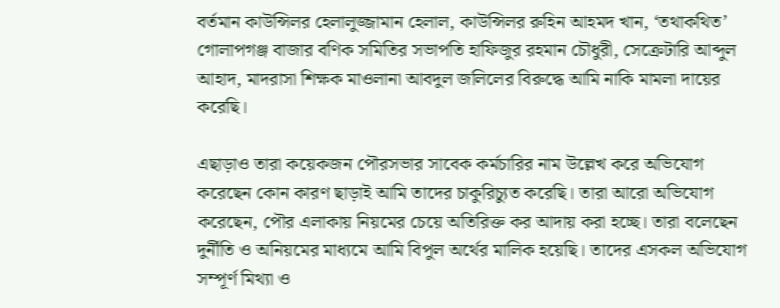বর্তমান কাউন্সিলর হেলালুজ্জামান হেলাল, কাউন্সিলর রুহিন আহমদ খান, ‘তথাকথিত’ গোলাপগঞ্জ বাজার বণিক সমিতির সভাপতি হাফিজুর রহমান চৌধুরী, সেক্রেটারি আব্দুল আহাদ, মাদরাসা শিক্ষক মাওলানা আবদুল জলিলের বিরুদ্ধে আমি নাকি মামলা দায়ের করেছি।

এছাড়াও তারা কয়েকজন পৌরসভার সাবেক কর্মচারির নাম উল্লেখ করে অভিযোগ করেছেন কোন কারণ ছাড়াই আমি তাদের চাকুরিচ্যুত করেছি। তারা আরো অভিযোগ করেছেন, পৌর এলাকায় নিয়মের চেয়ে অতিরিক্ত কর আদায় করা হচ্ছে। তারা বলেছেন দুর্নীতি ও অনিয়মের মাধ্যমে আমি বিপুল অর্থের মালিক হয়েছি। তাদের এসকল অভিযোগ সম্পূর্ণ মিথ্যা ও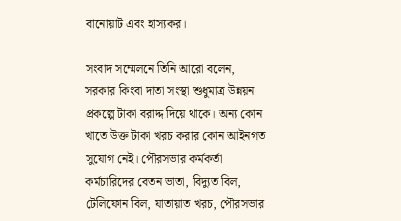বানোয়াট এবং হাস্যকর।

সংবাদ সম্মেলনে তিনি আরো বলেন, সরকার কিংবা দাতা সংস্থা শুধুমাত্র উন্নয়ন  প্রকল্পে টাকা বরাদ্দ দিয়ে থাকে। অন্য কোন খাতে উক্ত টাকা খরচ করার কোন আইনগত সুযোগ নেই। পৌরসভার কর্মকর্তা কর্মচারিদের বেতন ভাতা, বিদ্যুত বিল, টেলিফোন বিল, যাতায়াত খরচ, পৌরসভার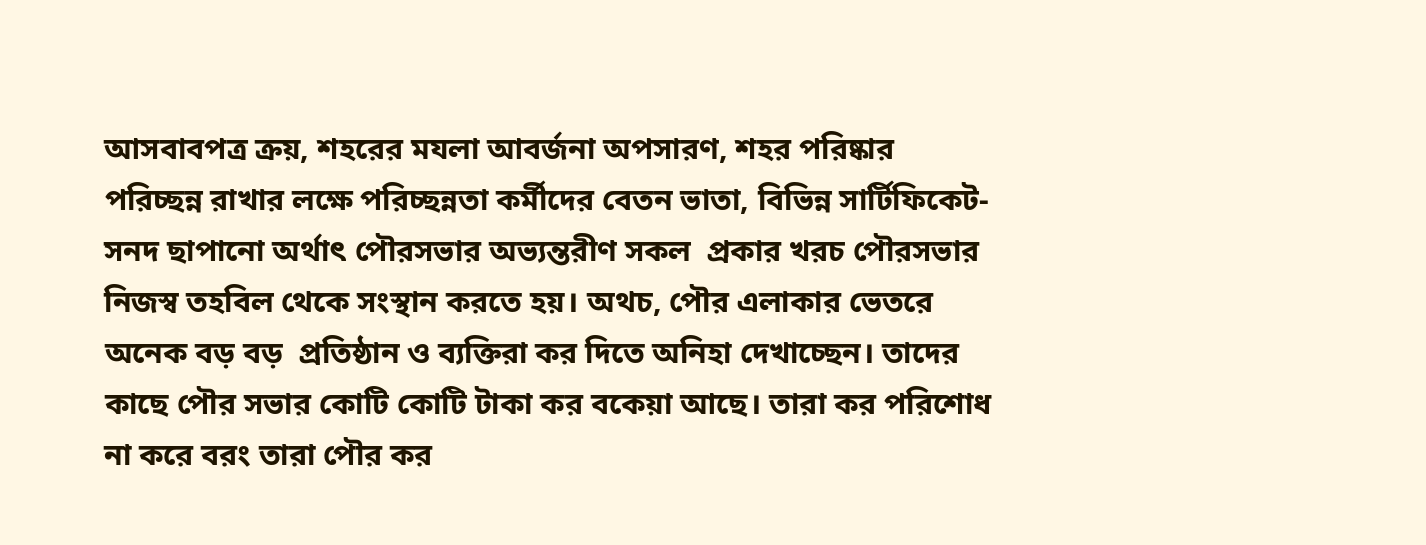আসবাবপত্র ক্রয়, শহরের মযলা আবর্জনা অপসারণ, শহর পরিষ্কার পরিচ্ছন্ন রাখার লক্ষে পরিচ্ছন্নতা কর্মীদের বেতন ভাতা, বিভিন্ন সার্টিফিকেট-সনদ ছাপানো অর্থাৎ পৌরসভার অভ্যন্তরীণ সকল  প্রকার খরচ পৌরসভার নিজস্ব তহবিল থেকে সংস্থান করতে হয়। অথচ, পৌর এলাকার ভেতরে অনেক বড় বড়  প্রতিষ্ঠান ও ব্যক্তিরা কর দিতে অনিহা দেখাচ্ছেন। তাদের কাছে পৌর সভার কোটি কোটি টাকা কর বকেয়া আছে। তারা কর পরিশোধ না করে বরং তারা পৌর কর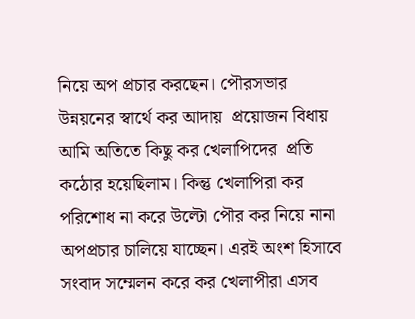নিয়ে অপ প্রচার করছেন। পৌরসভার উন্নয়নের স্বার্থে কর আদায়  প্রয়োজন বিধায় আমি অতিতে কিছু কর খেলাপিদের  প্রতি কঠোর হয়েছিলাম। কিন্তু খেলাপিরা কর পরিশোধ না করে উল্টো পৌর কর নিয়ে নানা অপপ্রচার চালিয়ে যাচ্ছেন। এরই অংশ হিসাবে সংবাদ সম্মেলন করে কর খেলাপীরা এসব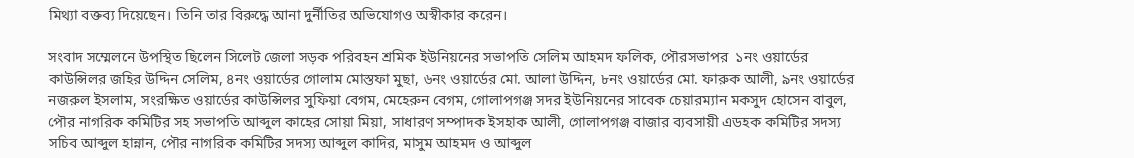মিথ্যা বক্তব্য দিয়েছেন। তিনি তার বিরুদ্ধে আনা দুর্নীতির অভিযোগও অস্বীকার করেন।

সংবাদ সম্মেলনে উপস্থিত ছিলেন সিলেট জেলা সড়ক পরিবহন শ্রমিক ইউনিয়নের সভাপতি সেলিম আহমদ ফলিক, পৌরসভাপর  ১নং ওয়ার্ডের কাউন্সিলর জহির উদ্দিন সেলিম, ৪নং ওয়ার্ডের গোলাম মোস্তফা মুছা, ৬নং ওয়ার্ডের মো. আলা উদ্দিন, ৮নং ওয়ার্ডের মো. ফারুক আলী, ৯নং ওয়ার্ডের নজরুল ইসলাম, সংরক্ষিত ওয়ার্ডের কাউন্সিলর সুফিয়া বেগম, মেহেরুন বেগম, গোলাপগঞ্জ সদর ইউনিয়নের সাবেক চেয়ারম্যান মকসুদ হোসেন বাবুল, পৌর নাগরিক কমিটির সহ সভাপতি আব্দুল কাহের সোয়া মিয়া, সাধারণ সম্পাদক ইসহাক আলী, গোলাপগঞ্জ বাজার ব্যবসায়ী এডহক কমিটির সদস্য সচিব আব্দুল হান্নান, পৌর নাগরিক কমিটির সদস্য আব্দুল কাদির, মাসুম আহমদ ও আব্দুল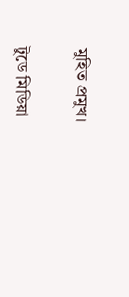মুহিত প্রমুখ।

টুডে মিডিয়া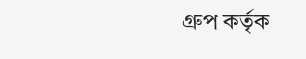গ্রুপ কর্তৃক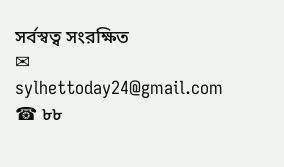সর্বস্বত্ব সংরক্ষিত
✉ sylhettoday24@gmail.com ☎ ৮৮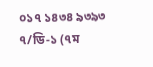০১৭ ১৪৩৪ ৯৩৯৩
৭/ডি-১ (৭ম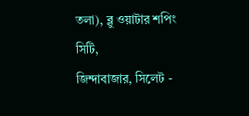তলা), ব্লু ওয়াটার শপিং সিটি,
জিন্দাবাজার, সিলেট -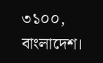৩১০০, বাংলাদেশ।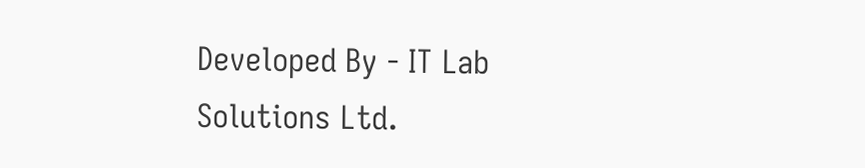Developed By - IT Lab Solutions Ltd.